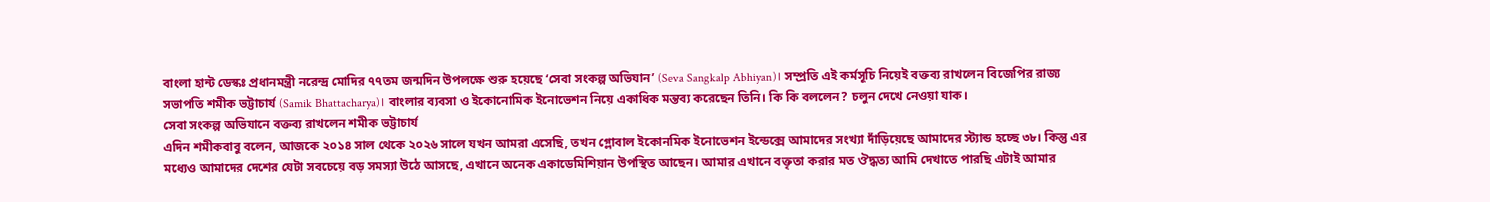বাংলা হান্ট ডেস্কঃ প্রধানমন্ত্রী নরেন্দ্র মোদির ৭৭তম জন্মদিন উপলক্ষে শুরু হয়েছে ‘সেবা সংকল্প অভিযান’ (Seva Sangkalp Abhiyan)। সম্প্রতি এই কর্মসূচি নিয়েই বক্তব্য রাখলেন বিজেপির রাজ্য সভাপতি শমীক ভট্টাচার্য (Samik Bhattacharya)। বাংলার ব্যবসা ও ইকোনোমিক ইনোভেশন নিয়ে একাধিক মন্তব্য করেছেন তিনি। কি কি বললেন? চলুন দেখে নেওয়া যাক।
সেবা সংকল্প অভিযানে বক্তব্য রাখলেন শমীক ভট্টাচার্য
এদিন শমীকবাবু বলেন, আজকে ২০১৪ সাল থেকে ২০২৬ সালে যখন আমরা এসেছি, তখন গ্লোবাল ইকোনমিক ইনোভেশন ইন্ডেক্সে আমাদের সংখ্যা দাঁড়িয়েছে আমাদের স্ট্যান্ড হচ্ছে ৩৮। কিন্তু এর মধ্যেও আমাদের দেশের যেটা সবচেয়ে বড় সমস্যা উঠে আসছে, এখানে অনেক একাডেমিশিয়ান উপস্থিত আছেন। আমার এখানে বক্তৃতা করার মত ঔদ্ধত্য আমি দেখাতে পারছি এটাই আমার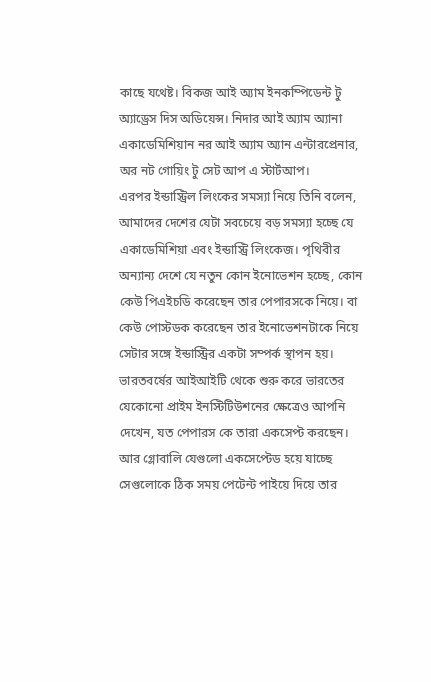কাছে যথেষ্ট। বিকজ আই অ্যাম ইনকম্পিডেন্ট টু অ্যাড্রেস দিস অডিয়েন্স। নিদার আই অ্যাম অ্যানা একাডেমিশিয়ান নর আই অ্যাম অ্যান এন্টারপ্রেনার, অর নট গোয়িং টু সেট আপ এ স্টার্টআপ।
এরপর ইন্ডাস্ট্রিল লিংকের সমস্যা নিয়ে তিনি বলেন, আমাদের দেশের যেটা সবচেয়ে বড় সমস্যা হচ্ছে যে একাডেমিশিয়া এবং ইন্ডাস্ট্রি লিংকেজ। পৃথিবীর অন্যান্য দেশে যে নতুন কোন ইনোভেশন হচ্ছে, কোন কেউ পিএইচডি করেছেন তার পেপারসকে নিয়ে। বা কেউ পোস্টডক করেছেন তার ইনোভেশনটাকে নিয়ে সেটার সঙ্গে ইন্ডাস্ট্রির একটা সম্পর্ক স্থাপন হয়। ভারতবর্ষের আইআইটি থেকে শুরু করে ভারতের যেকোনো প্রাইম ইনস্টিটিউশনের ক্ষেত্রেও আপনি দেখেন, যত পেপারস কে তারা একসেপ্ট করছেন। আর গ্লোবালি যেগুলো একসেপ্টেড হয়ে যাচ্ছে সেগুলোকে ঠিক সময় পেটেন্ট পাইয়ে দিয়ে তার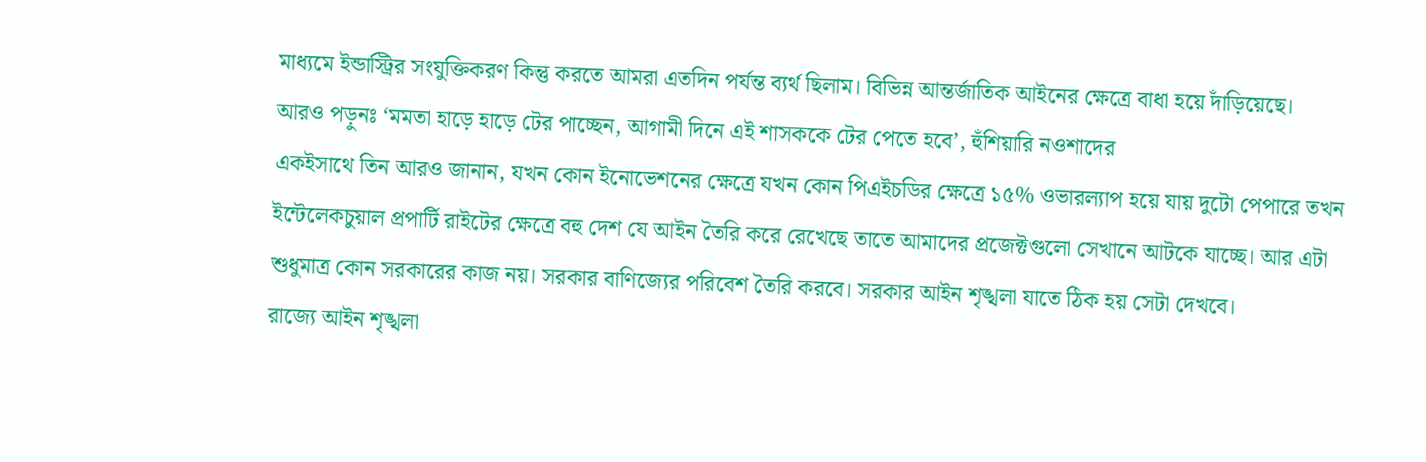মাধ্যমে ইন্ডাস্ট্রির সংযুক্তিকরণ কিন্তু করতে আমরা এতদিন পর্যন্ত ব্যর্থ ছিলাম। বিভিন্ন আন্তর্জাতিক আইনের ক্ষেত্রে বাধা হয়ে দাঁড়িয়েছে।
আরও পড়ুনঃ ‘মমতা হাড়ে হাড়ে টের পাচ্ছেন, আগামী দিনে এই শাসককে টের পেতে হবে’, হুঁশিয়ারি নওশাদের
একইসাথে তিন আরও জানান, যখন কোন ইনোভেশনের ক্ষেত্রে যখন কোন পিএইচডির ক্ষেত্রে ১৫% ওভারল্যাপ হয়ে যায় দুটো পেপারে তখন ইন্টেলেকচুয়াল প্রপার্টি রাইটের ক্ষেত্রে বহু দেশ যে আইন তৈরি করে রেখেছে তাতে আমাদের প্রজেক্টগুলো সেখানে আটকে যাচ্ছে। আর এটা শুধুমাত্র কোন সরকারের কাজ নয়। সরকার বাণিজ্যের পরিবেশ তৈরি করবে। সরকার আইন শৃঙ্খলা যাতে ঠিক হয় সেটা দেখবে।
রাজ্যে আইন শৃঙ্খলা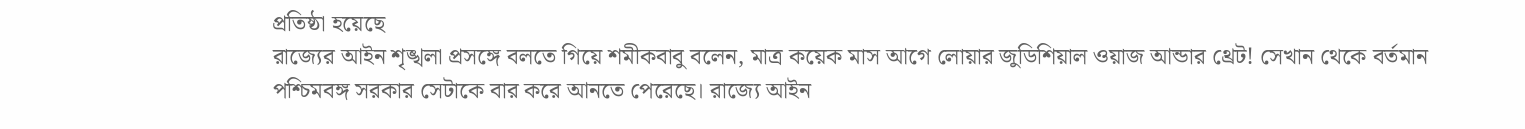প্রতিষ্ঠা হয়েছে
রাজ্যের আইন শৃঙ্খলা প্রসঙ্গে বলতে গিয়ে শমীকবাবু বলেন, মাত্র কয়েক মাস আগে লোয়ার জুডিশিয়াল ওয়াজ আন্ডার থ্রেট! সেখান থেকে বর্তমান পশ্চিমবঙ্গ সরকার সেটাকে বার করে আনতে পেরেছে। রাজ্যে আইন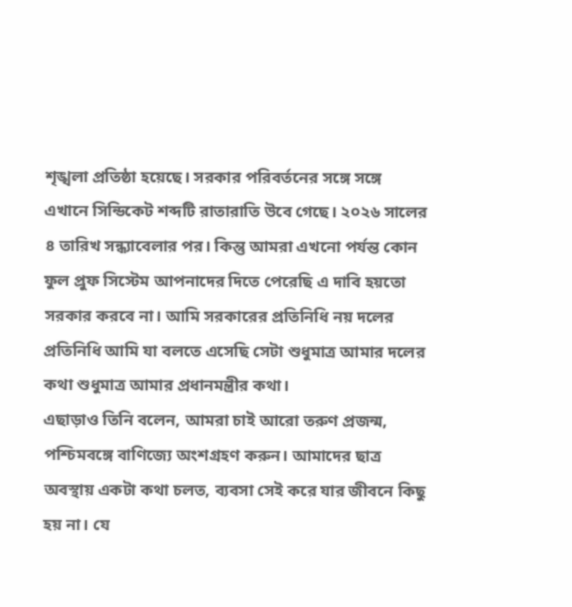শৃঙ্খলা প্রতিষ্ঠা হয়েছে। সরকার পরিবর্তনের সঙ্গে সঙ্গে এখানে সিন্ডিকেট শব্দটি রাতারাতি উবে গেছে। ২০২৬ সালের ৪ তারিখ সন্ধ্যাবেলার পর। কিন্তু আমরা এখনো পর্যন্ত কোন ফুল প্রুফ সিস্টেম আপনাদের দিতে পেরেছি এ দাবি হয়তো সরকার করবে না। আমি সরকারের প্রতিনিধি নয় দলের প্রতিনিধি আমি যা বলতে এসেছি সেটা শুধুমাত্র আমার দলের কথা শুধুমাত্র আমার প্রধানমন্ত্রীর কথা।
এছাড়াও তিনি বলেন, আমরা চাই আরো তরুণ প্রজন্ম, পশ্চিমবঙ্গে বাণিজ্যে অংশগ্রহণ করুন। আমাদের ছাত্র অবস্থায় একটা কথা চলত, ব্যবসা সেই করে যার জীবনে কিছু হয় না। যে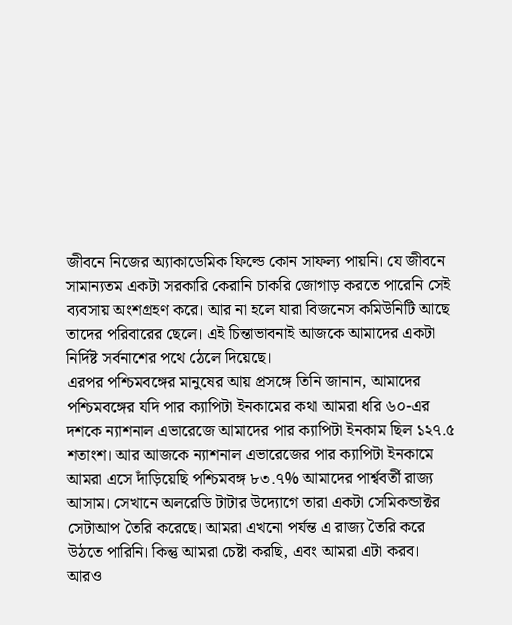জীবনে নিজের অ্যাকাডেমিক ফিল্ডে কোন সাফল্য পায়নি। যে জীবনে সামান্যতম একটা সরকারি কেরানি চাকরি জোগাড় করতে পারেনি সেই ব্যবসায় অংশগ্রহণ করে। আর না হলে যারা বিজনেস কমিউনিটি আছে তাদের পরিবারের ছেলে। এই চিন্তাভাবনাই আজকে আমাদের একটা নির্দিষ্ট সর্বনাশের পথে ঠেলে দিয়েছে।
এরপর পশ্চিমবঙ্গের মানুষের আয় প্রসঙ্গে তিনি জানান, আমাদের পশ্চিমবঙ্গের যদি পার ক্যাপিটা ইনকামের কথা আমরা ধরি ৬০-এর দশকে ন্যাশনাল এভারেজে আমাদের পার ক্যাপিটা ইনকাম ছিল ১২৭.৫ শতাংশ। আর আজকে ন্যাশনাল এভারেজের পার ক্যাপিটা ইনকামে আমরা এসে দাঁড়িয়েছি পশ্চিমবঙ্গ ৮৩.৭% আমাদের পার্শ্ববর্তী রাজ্য আসাম। সেখানে অলরেডি টাটার উদ্যোগে তারা একটা সেমিকন্ডাক্টর সেটাআপ তৈরি করেছে। আমরা এখনো পর্যন্ত এ রাজ্য তৈরি করে উঠতে পারিনি। কিন্তু আমরা চেষ্টা করছি, এবং আমরা এটা করব।
আরও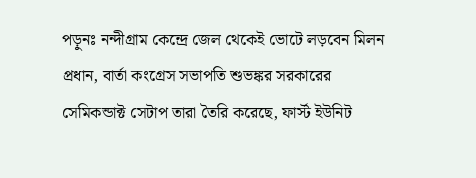পড়ুনঃ নন্দীগ্রাম কেন্দ্রে জেল থেকেই ভোটে লড়বেন মিলন প্রধান, বার্তা কংগ্রেস সভাপতি শুভঙ্কর সরকারের
সেমিকন্ডাক্ট সেটাপ তারা তৈরি করেছে, ফার্স্ট ইউনিট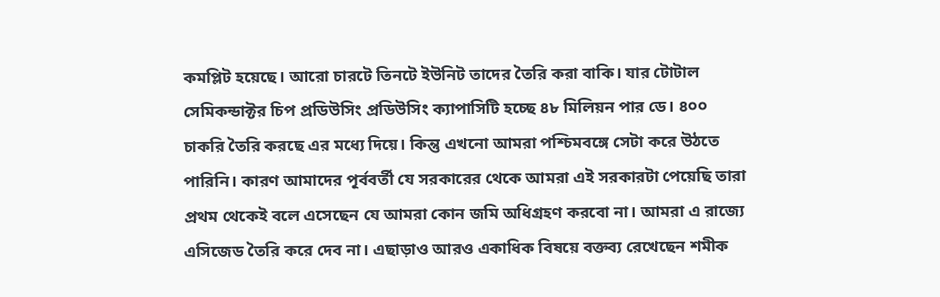কমপ্লিট হয়েছে। আরো চারটে তিনটে ইউনিট তাদের তৈরি করা বাকি। যার টোটাল সেমিকন্ডাক্টর চিপ প্রডিউসিং প্রডিউসিং ক্যাপাসিটি হচ্ছে ৪৮ মিলিয়ন পার ডে। ৪০০ চাকরি তৈরি করছে এর মধ্যে দিয়ে। কিন্তু এখনো আমরা পশ্চিমবঙ্গে সেটা করে উঠতে পারিনি। কারণ আমাদের পূর্ববর্তী যে সরকারের থেকে আমরা এই সরকারটা পেয়েছি তারা প্রথম থেকেই বলে এসেছেন যে আমরা কোন জমি অধিগ্রহণ করবো না। আমরা এ রাজ্যে এসিজেড তৈরি করে দেব না। এছাড়াও আরও একাধিক বিষয়ে বক্তব্য রেখেছেন শমীক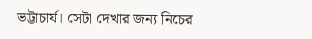ভট্টাচার্য। সেটা দেখার জন্য নিচের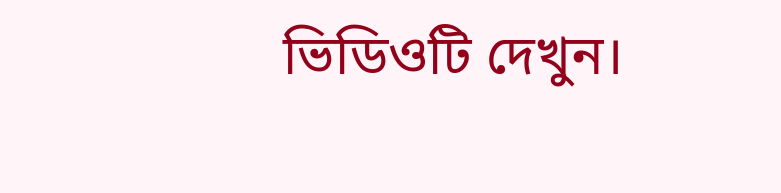ভিডিওটি দেখুন।